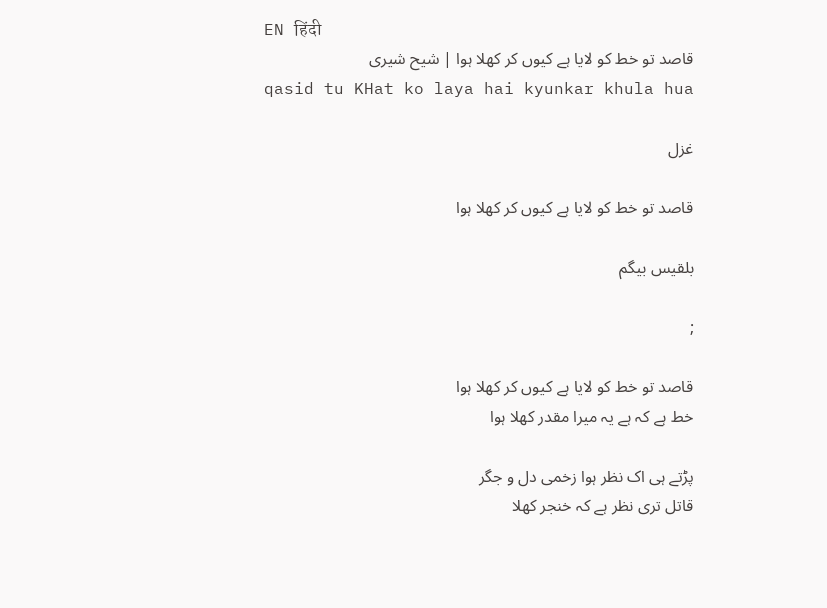EN हिंदी
قاصد تو خط کو لایا ہے کیوں کر کھلا ہوا | شیح شیری
qasid tu KHat ko laya hai kyunkar khula hua

غزل

قاصد تو خط کو لایا ہے کیوں کر کھلا ہوا

بلقیس بیگم

;

قاصد تو خط کو لایا ہے کیوں کر کھلا ہوا
خط ہے کہ ہے یہ میرا مقدر کھلا ہوا

پڑتے ہی اک نظر ہوا زخمی دل و جگر
قاتل تری نظر ہے کہ خنجر کھلا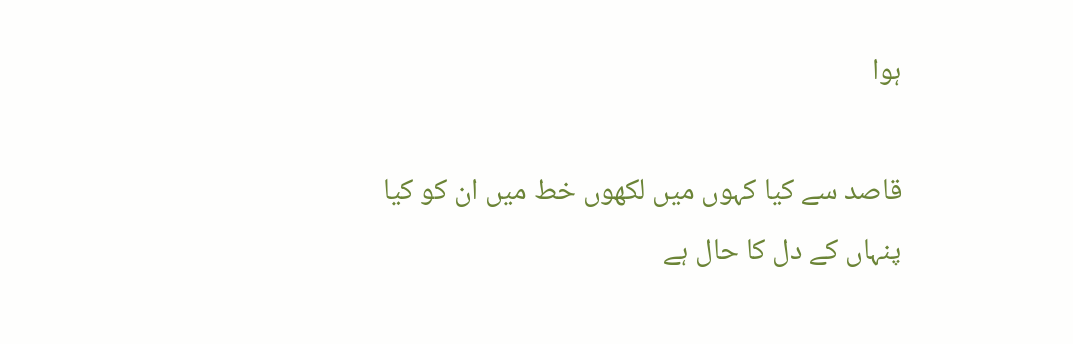ہوا

قاصد سے کیا کہوں میں لکھوں خط میں ان کو کیا
پنہاں کے دل کا حال ہے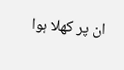ان پر کھلا ہوا